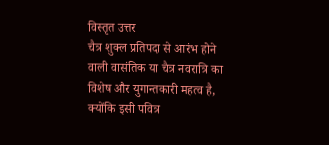विस्तृत उत्तर
चैत्र शुक्ल प्रतिपदा से आरंभ होने वाली वासंतिक या चैत्र नवरात्रि का विशेष और युगान्तकारी महत्व है, क्योंकि इसी पवित्र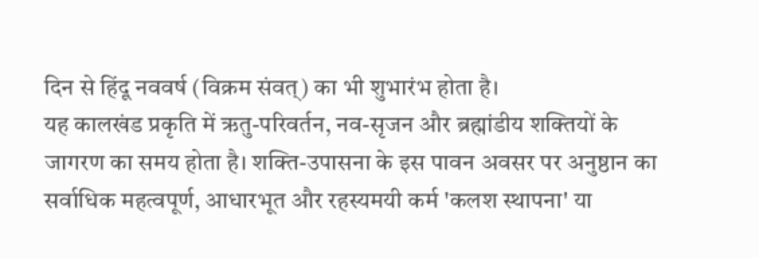दिन से हिंदू नववर्ष (विक्रम संवत्) का भी शुभारंभ होता है।
यह कालखंड प्रकृति में ऋतु-परिवर्तन, नव-सृजन और ब्रह्मांडीय शक्तियों के जागरण का समय होता है। शक्ति-उपासना के इस पावन अवसर पर अनुष्ठान का सर्वाधिक महत्वपूर्ण, आधारभूत और रहस्यमयी कर्म 'कलश स्थापना' या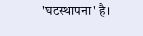'घटस्थापना' है।